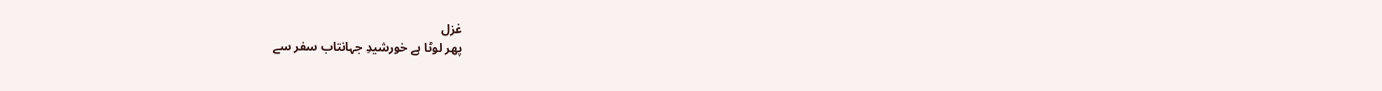غزل
پھر لوٹا ہے خورشیدِ جہانتاب سفر سے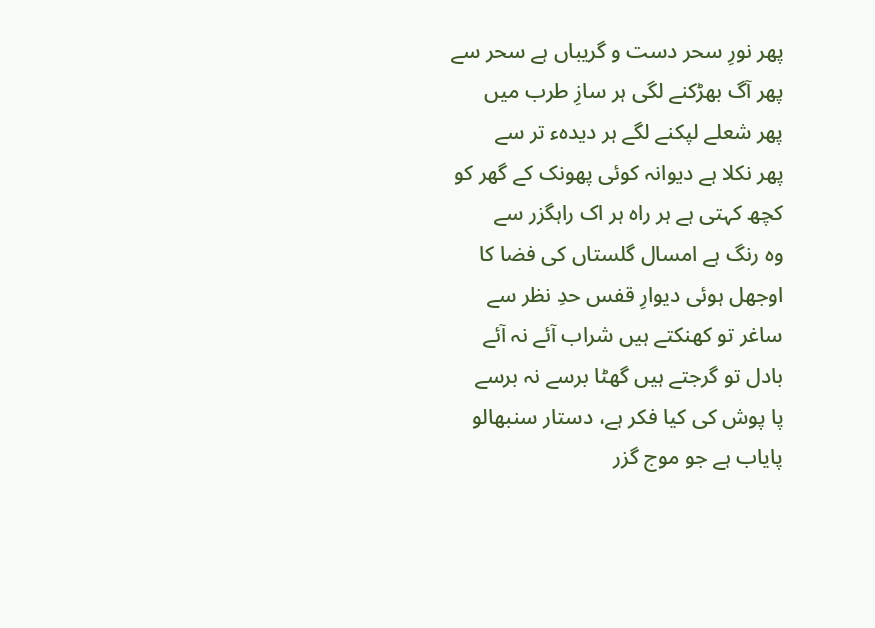پھر نورِ سحر دست و گریباں ہے سحر سے
پھر آگ بھڑکنے لگی ہر سازِ طرب میں
پھر شعلے لپکنے لگے ہر دیدہء تر سے
پھر نکلا ہے دیوانہ کوئی پھونک کے گھر کو
کچھ کہتی ہے ہر راہ ہر اک راہگزر سے
وہ رنگ ہے امسال گلستاں کی فضا کا
اوجھل ہوئی دیوارِ قفس حدِ نظر سے
ساغر تو کھنکتے ہیں شراب آئے نہ آئے
بادل تو گرجتے ہیں گھٹا برسے نہ برسے
پا پوش کی کیا فکر ہے، دستار سنبھالو
پایاب ہے جو موج گزر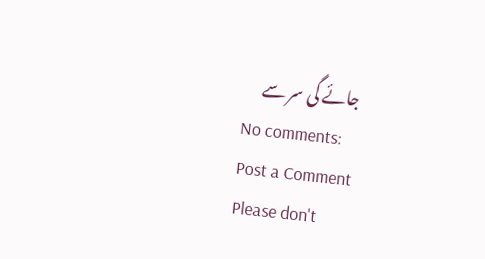جائے گی سر سے
No comments:
Post a Comment
Please don't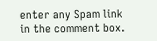enter any Spam link in the comment box.